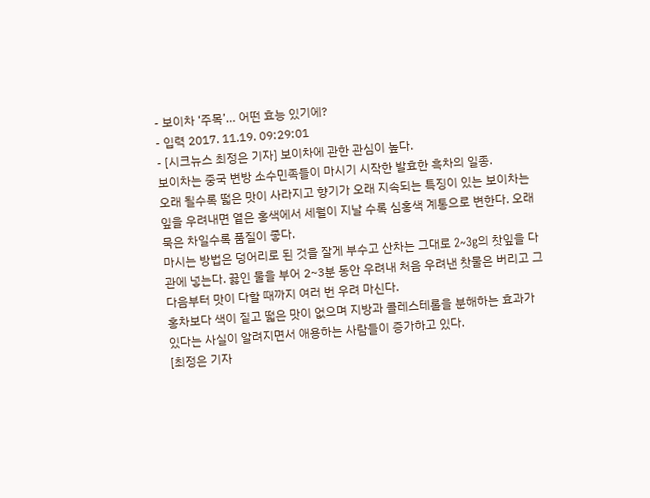- 보이차 ‘주목’… 어떤 효능 있기에?
- 입력 2017. 11.19. 09:29:01
- [시크뉴스 최정은 기자] 보이차에 관한 관심이 높다.
보이차는 중국 변방 소수민족들이 마시기 시작한 발효한 흑차의 일종.
오래 될수록 떫은 맛이 사라지고 향기가 오래 지속되는 특징이 있는 보이차는 잎을 우려내면 옅은 홍색에서 세월이 지날 수록 심홍색 계통으로 변한다. 오래 묵은 차일수록 품질이 좋다.
마시는 방법은 덩어리로 된 것을 잘게 부수고 산차는 그대로 2~3g의 찻잎을 다관에 넣는다. 끓인 물을 부어 2~3분 동안 우려내 처음 우려낸 찻물은 버리고 그 다음부터 맛이 다할 때까지 여러 번 우려 마신다.
홍차보다 색이 짙고 떫은 맛이 없으며 지방과 콜레스테롤을 분해하는 효과가 있다는 사실이 알려지면서 애용하는 사람들이 증가하고 있다.
[최정은 기자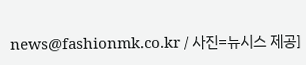news@fashionmk.co.kr / 사진=뉴시스 제공]